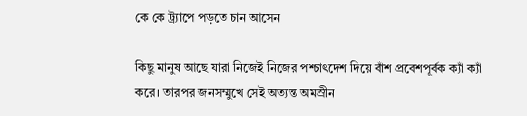কে কে ট্র্যাপে পড়তে চান আসেন

কিছু মানুষ আছে যারা নিজেই নিজের পশ্চাৎদেশ দিয়ে বাঁশ প্রবেশপূর্বক ক্যাঁ ক্যাঁ করে। তারপর জনসম্মুখে সেই অত্যন্ত অমস্রীন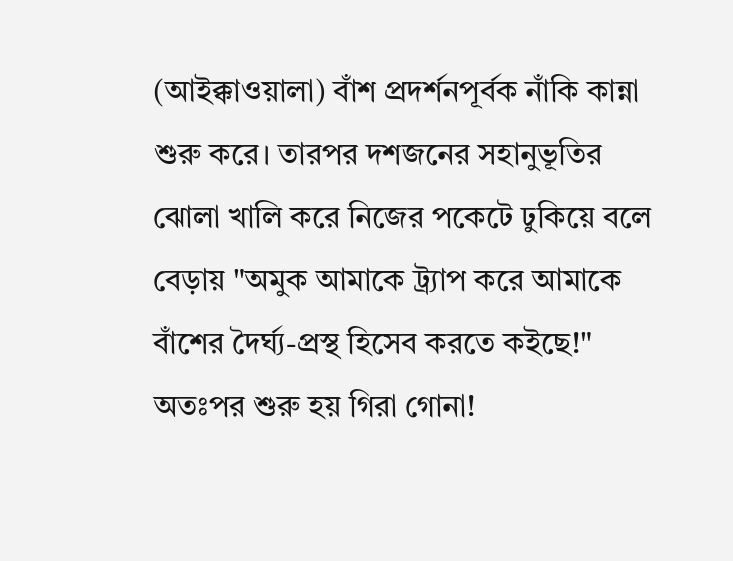(আইক্কাওয়ালা) বাঁশ প্রদর্শনপূর্বক নাঁকি কান্না শুরু করে। তারপর দশজনের সহানুভূতির ঝোলা খালি করে নিজের পকেটে ঢুকিয়ে বলে বেড়ায় "অমুক আমাকে ট্র্যাপ করে আমাকে বাঁশের দৈর্ঘ্য-প্রস্থ হিসেব করতে কইছে!" অতঃপর শুরু হয় গিরা গোনা!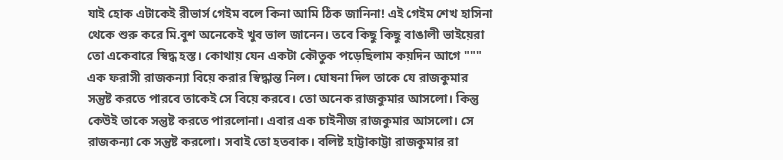যাই হোক এটাকেই রীভার্স গেইম বলে কিনা আমি ঠিক জানিনা! এই গেইম শেখ হাসিনা থেকে শুরু করে মি.বুশ অনেকেই খুব ভাল জানেন। তবে কিছু কিছু বাঙালী ভাইয়েরা তো একেবারে স্বিদ্ধ হস্ত। কোথায় যেন একটা কৌতুক পড়েছিলাম কয়দিন আগে """ এক ফরাসী রাজকন্যা বিয়ে করার স্বিদ্ধান্ত নিল। ঘোষনা দিল তাকে যে রাজকুমার সন্তুষ্ট করতে পারবে তাকেই সে বিয়ে করবে। তো অনেক রাজকুমার আসলো। কিন্তু কেউই তাকে সন্তুষ্ট করতে পারলোনা। এবার এক চাইনীজ রাজকুমার আসলো। সে রাজকন্যা কে সন্তুষ্ট করলো। সবাই তো হতবাক। বলিষ্ট হাট্টাকাট্টা রাজকুমার রা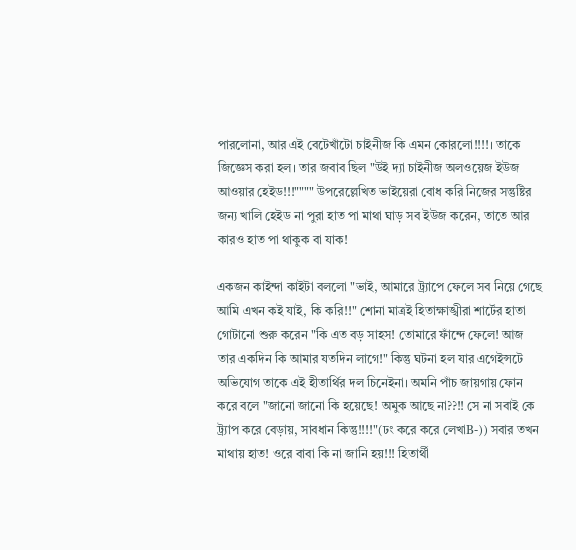পারলোনা, আর এই বেটেখাঁটো চাইনীজ কি এমন কোরলো!!!!। তাকে জিজ্ঞেস করা হল। তার জবাব ছিল "উই দ্যা চাইনীজ অলওয়েজ ইউজ আওয়ার হেইড!!!"""" উপরেল্লেখিত ভাইয়েরা বোধ করি নিজের সন্তুষ্টির জন্য খালি হেইড না পুরা হাত পা মাথা ঘাড় সব ইউজ করেন, তাতে আর কারও হাত পা থাকুক বা যাক!

একজন কাইন্দা কাইটা বললো "ভাই, আমারে ট্র্যাপে ফেলে সব নিয়ে গেছে আমি এখন কই যাই, কি করি!!" শোনা মাত্রই হিতাক্ষাঙ্খীরা শার্টের হাতা গোটানো শুরু করেন "কি এত বড় সাহস! তোমারে ফাঁন্দে ফেলে! আজ তার একদিন কি আমার যতদিন লাগে!" কিন্তু ঘটনা হল যার এগেইন্সটে অভিযোগ তাকে এই হীতার্থির দল চিনেইনা। অমনি পাঁচ জায়গায় ফোন করে বলে "জানো জানো কি হয়েছে! অমুক আছে না??!! সে না সবাই কে ট্র্যাপ করে বেড়ায়, সাবধান কিন্তু!!!!"(ঢং করে করে লেখাB-)) সবার তখন মাথায় হাত! ওরে বাবা কি না জানি হয়!!! হিতার্থী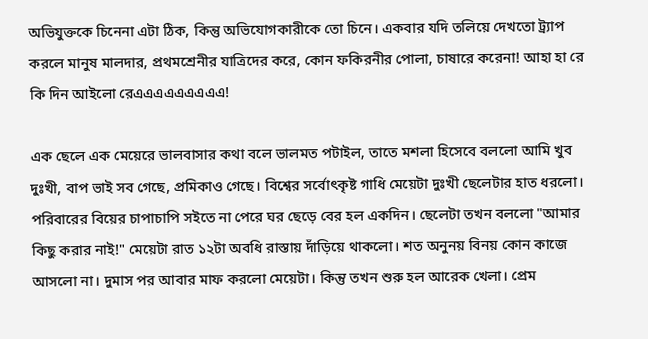অভিযুক্তকে চিনেনা এটা ঠিক, কিন্তু অভিযোগকারীকে তো চিনে। একবার যদি তলিয়ে দেখতো ট্র্যাপ করলে মানুষ মালদার, প্রথমশ্রেনীর যাত্রিদের করে, কোন ফকিরনীর পোলা, চাষারে করেনা! আহা হা রে কি দিন আইলো রেএএএএএএএএএ!

এক ছেলে এক মেয়েরে ভালবাসার কথা বলে ভালমত পটাইল, তাতে মশলা হিসেবে বললো আমি খুব দুঃখী, বাপ ভাই সব গেছে, প্রমিকাও গেছে। বিশ্বের সর্বোৎকৃষ্ট গাধি মেয়েটা দুঃখী ছেলেটার হাত ধরলো। পরিবারের বিয়ের চাপাচাপি সইতে না পেরে ঘর ছেড়ে বের হল একদিন। ছেলেটা তখন বললো "আমার কিছু করার নাই!" মেয়েটা রাত ১২টা অবধি রাস্তায় দাঁড়িয়ে থাকলো। শত অনুনয় বিনয় কোন কাজে আসলো না। দুমাস পর আবার মাফ করলো মেয়েটা। কিন্তু তখন শুরু হল আরেক খেলা। প্রেম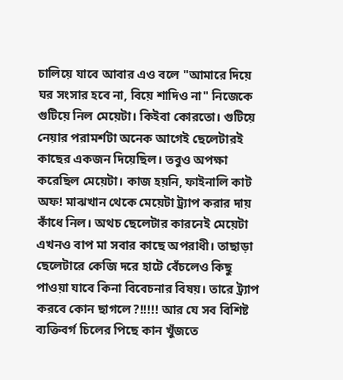চালিয়ে যাবে আবার এও বলে "আমারে দিয়ে ঘর সংসার হবে না, বিয়ে শাদিও না" নিজেকে গুটিয়ে নিল মেয়েটা। কিইবা কোরতো। গুটিয়ে নেয়ার পরামর্শটা অনেক আগেই ছেলেটারই কাছের একজন দিয়েছিল। তবুও অপক্ষা করেছিল মেয়েটা। কাজ হয়নি, ফাইনালি কাট অফ! মাঝখান থেকে মেয়েটা ট্র্যাপ করার দায় কাঁধে নিল। অথচ ছেলেটার কারনেই মেয়েটা এখনও বাপ মা সবার কাছে অপরাধী। তাছাড়া ছেলেটারে কেজি দরে হাটে বেঁচলেও কিছু পাওয়া যাবে কিনা বিবেচনার বিষয়। তারে ট্র্যাপ করবে কোন ছাগলে?!!!!! আর যে সব বিশিষ্ট ব্যক্তিবর্গ চিলের পিছে কান খুঁজতে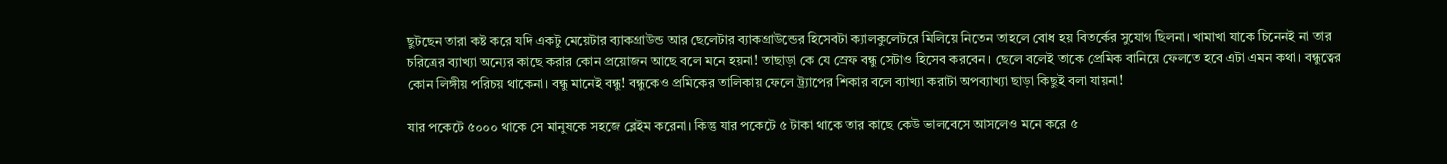ছুটছেন তারা কষ্ট করে যদি একটু মেয়েটার ব্যাকগ্রাউন্ড আর ছেলেটার ব্যাকগ্রাউন্ডের হিসেবটা ক্যালকুলেটরে মিলিয়ে নিতেন তাহলে বোধ হয় বিতর্কের সুযোগ ছিলনা। খামাখা যাকে চিনেনই না তার চরিত্রের ব্যাখ্যা অন্যের কাছে করার কোন প্রয়োজন আছে বলে মনে হয়না! তাছাড়া কে যে স্রেফ বন্ধু সেটাও হিসেব করবেন। ছেলে বলেই তাকে প্রেমিক বানিয়ে ফেলতে হবে এটা এমন কথা। বন্ধুত্বের কোন লিঙ্গীয় পরিচয় থাকেনা। বন্ধু মানেই বন্ধু! বন্ধুকেও প্রমিকের তালিকায় ফেলে ট্র্যাপের শিকার বলে ব্যাখ্যা করাটা অপব্যাখ্যা ছাড়া কিছুই বলা যায়না!

যার পকেটে ৫০০০ থাকে সে মানুষকে সহজে ব্লেইম করেনা। কিন্তু যার পকেটে ৫ টাকা থাকে তার কাছে কেউ ভালবেসে আসলেও মনে করে ৫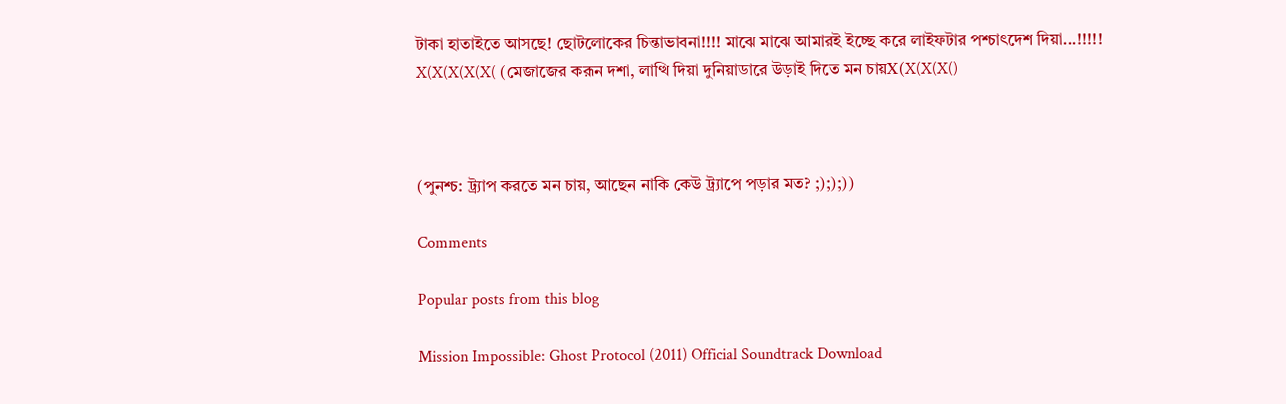টাকা হাতাইতে আসছে! ছোটলোকের চিন্তাভাবনা!!!! মাঝে মাঝে আমারই ইচ্ছে করে লাইফটার পশ্চাৎদেশ দিয়া...!!!!! X(X(X(X(X( (মেজাজের করূন দশা, লাত্থি দিয়া দুনিয়াডারে উড়াই দিতে মন চায়X(X(X(X()



(পুনশ্চ: ট্র্যাপ করতে মন চায়, আছেন নাকি কেউ ট্র্যাপে পড়ার মত? ;););))

Comments

Popular posts from this blog

Mission Impossible: Ghost Protocol (2011) Official Soundtrack Download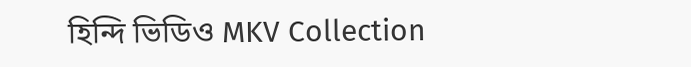হিন্দি ভিডিও MKV Collection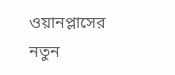ওয়ানপ্লাসের নতুন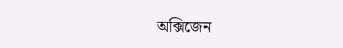অক্সিজেন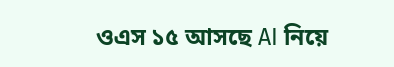ওএস ১৫ আসছে AI নিয়ে